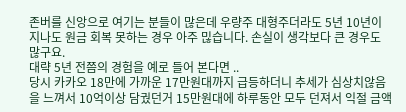존버를 신앙으로 여기는 분들이 많은데 우량주 대형주더라도 5년 10년이 지나도 원금 회복 못하는 경우 아주 믾습니다. 손실이 생각보다 큰 경우도 많구요.
대략 5년 전쯤의 경험을 예로 들어 본다면 ..
당시 카카오 18만에 가까운 17만원대까지 급등하더니 추세가 심상치않음을 느껴서 10억이상 담궜던거 15만원대에 하루동안 모두 던져서 익절 금액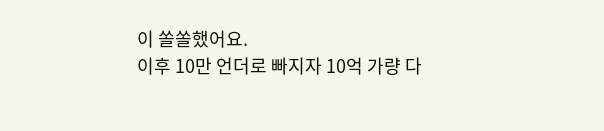이 쏠쏠했어요.
이후 10만 언더로 빠지자 10억 가량 다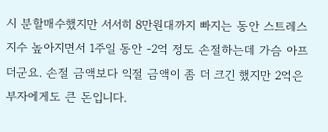시 분할매수했지만 서서히 8만원대까지 빠지는 동안 스트레스 지수 높아지면서 1주일 동안 -2억 정도 손절하는데 가슴 아프더군요. 손절 금액보다 익절 금액이 좀 더 크긴 했지만 2억은 부자에게도 큰 돈입니다.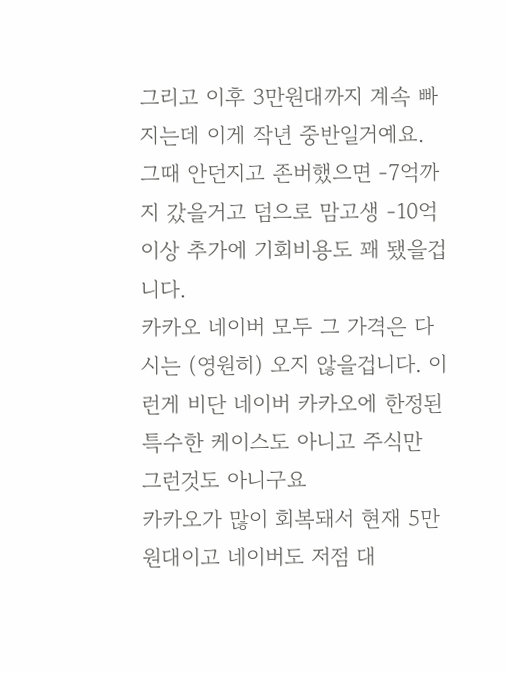그리고 이후 3만원대까지 계속 빠지는데 이게 작년 중반일거예요. 그때 안던지고 존버했으면 -7억까지 갔을거고 덤으로 맘고생 -10억 이상 추가에 기회비용도 꽤 됐을겁니다.
카카오 네이버 모두 그 가격은 다시는 (영원히) 오지 않을겁니다. 이런게 비단 네이버 카카오에 한정된 특수한 케이스도 아니고 주식만 그런것도 아니구요
카카오가 많이 회복돼서 현재 5만원대이고 네이버도 저점 대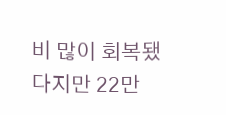비 많이 회복됐다지만 22만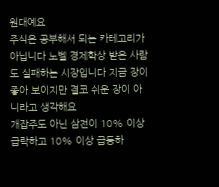원대예요
주식은 공부해서 되는 카테고리가 아닙니다 노벨 경제학상 받은 사람도 실패하는 시장입니다 지금 장이 좋아 보이지만 결코 쉬운 장이 아니라고 생각해요
개잡주도 아닌 삼전이 10% 이상 급락하고 10% 이상 급등하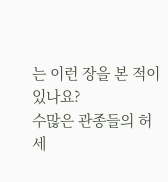는 이런 장을 본 적이 있나요?
수많은 관종들의 허세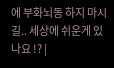에 부화뇌동 하지 마시길.. 세상에 쉬운게 있나요 !? |